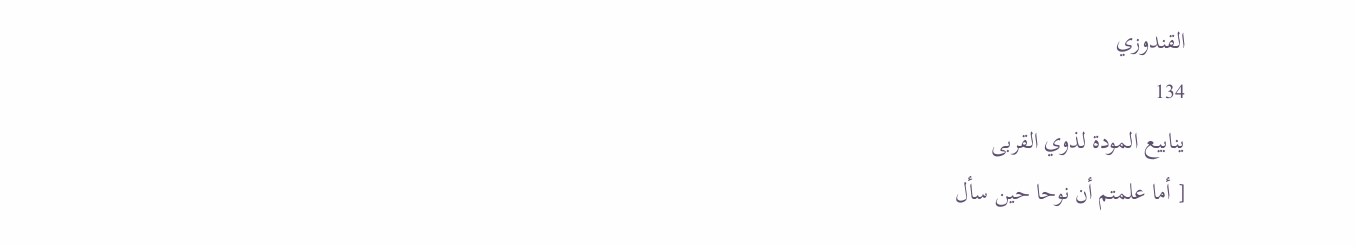القندوزي
134
ينابيع المودة لذوي القربى
[ أما علمتم أن نوحا حين سأل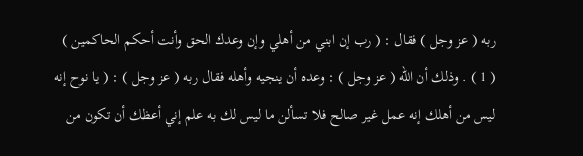ربه ( عز وجل ) فقال : ( رب إن ابني من أهلي وإن وعدك الحق وأنت أحكم الحاكمين ) ( 1 ) . وذلك أن الله ( عز وجل ) : وعده أن ينجيه وأهله فقال ربه ( عز وجل ) : ( يا نوح إنه ليس من أهلك إنه عمل غير صالح فلا تسألن ما ليس لك به علم إني أعظك أن تكون من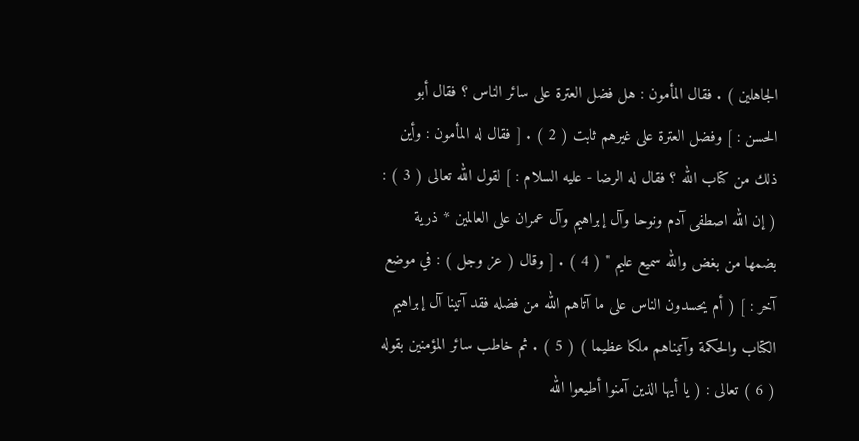الجاهلين ) . فقال المأمون : هل فضل العترة على سائر الناس ؟ فقال أبو الحسن : ] وفضل العترة على غيرهم ثابت ( 2 ) . [ فقال له المأمون : وأين ذلك من كتاب الله ؟ فقال له الرضا - عليه السلام : ] لقول الله تعالى ( 3 ) : ( إن الله اصطفى آدم ونوحا وآل إبراهيم وآل عمران على العالمين * ذرية بضمها من بغض والله سميع عليم " ( 4 ) . [ وقال ( عز وجل ) : في موضع آخر : ] ( أم يحسدون الناس على ما آتاهم الله من فضله فقد آتينا آل إبراهيم الكتاب والحكمة وآتيناهم ملكا عظيما ) ( 5 ) . ثم خاطب سائر المؤمنين بقوله ( 6 ) تعالى : ( يا أيها الذين آمنوا أطيعوا الله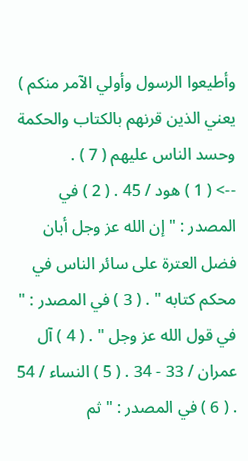وأطيعوا الرسول وأولي الآمر منكم ) يعني الذين قرنهم بالكتاب والحكمة وحسد الناس عليهم ( 7 ) .
--> ( 1 ) هود / 45 . ( 2 ) في المصدر : " إن الله عز وجل أبان فضل العترة على سائر الناس في محكم كتابه " . ( 3 ) في المصدر : " في قول الله عز وجل " . ( 4 ) آل عمران / 33 - 34 . ( 5 ) النساء / 54 . ( 6 ) في المصدر : " ثم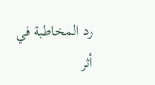رد المخاطبة في أثر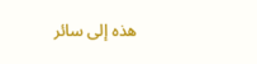هذه إلى سائر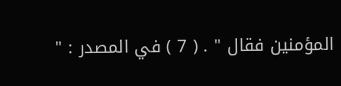المؤمنين فقال " . ( 7 ) في المصدر : "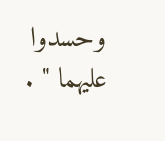وحسدوا عليهما " .